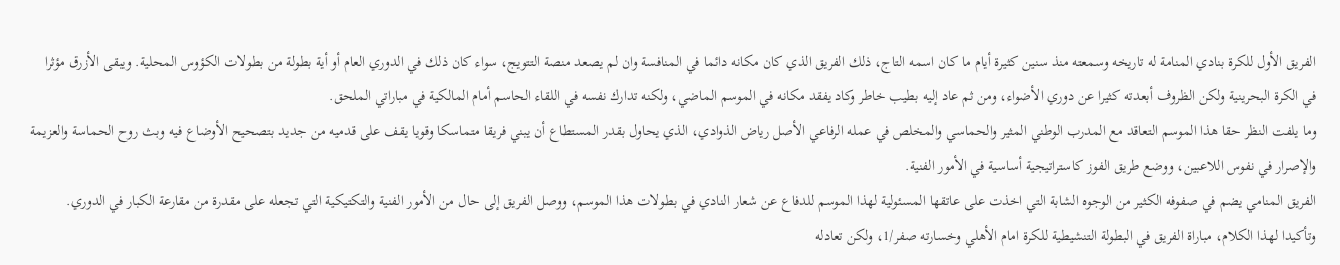الفريق الأول للكرة بنادي المنامة له تاريخه وسمعته منذ سنين كثيرة أيام ما كان اسمه التاج، ذلك الفريق الذي كان مكانه دائما في المنافسة وان لم يصعد منصة التتويج، سواء كان ذلك في الدوري العام أو أية بطولة من بطولات الكؤوس المحلية. ويبقى الأزرق مؤثرا في الكرة البحرينية ولكن الظروف أبعدته كثيرا عن دوري الأضواء، ومن ثم عاد إليه بطيب خاطر وكاد يفقد مكانه في الموسم الماضي، ولكنه تدارك نفسه في اللقاء الحاسم أمام المالكية في مباراتي الملحق.
وما يلفت النظر حقا هذا الموسم التعاقد مع المدرب الوطني المثير والحماسي والمخلص في عمله الرفاعي الأصل رياض الذوادي، الذي يحاول بقدر المستطاع أن يبني فريقا متماسكا وقويا يقف على قدميه من جديد بتصحيح الأوضاع فيه وبث روح الحماسة والعزيمة والإصرار في نفوس اللاعبين، ووضع طريق الفوز كاستراتيجية أساسية في الأمور الفنية.
الفريق المنامي يضم في صفوفه الكثير من الوجوه الشابة التي اخذت على عاتقها المسئولية لهذا الموسم للدفاع عن شعار النادي في بطولات هذا الموسم، ووصل الفريق إلى حال من الأمور الفنية والتكتيكية التي تجعله على مقدرة من مقارعة الكبار في الدوري.
وتأكيدا لهذا الكلام، مباراة الفريق في البطولة التنشيطية للكرة امام الأهلي وخسارته صفر/1، ولكن تعادله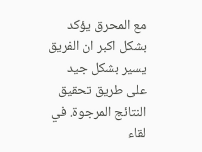مع المحرق يؤكد بشكل اكبر ان الفريق يسير بشكل جيد على طريق تحقيق النتائج المرجوة. في لقاء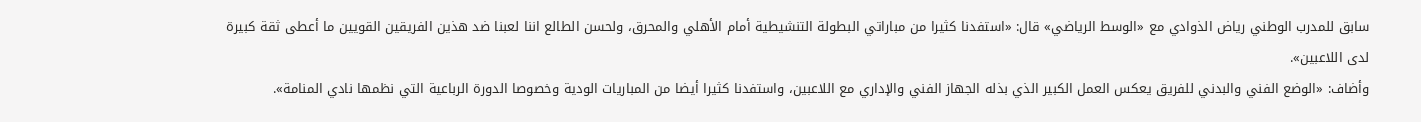سابق للمدرب الوطني رياض الذوادي مع «الوسط الرياضي» قال: «استفدنا كثيرا من مباراتي البطولة التنشيطية أمام الأهلي والمحرق، ولحسن الطالع اننا لعبنا ضد هذين الفريقين القويين ما أعطى ثقة كبيرة لدى اللاعبين».
وأضاف: «الوضع الفني والبدني للفريق يعكس العمل الكبير الذي بذله الجهاز الفني والإداري مع اللاعبين، واستفدنا كثيرا أيضا من المباريات الودية وخصوصا الدورة الرباعية التي نظمها نادي المنامة».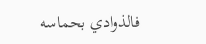فالذوادي بحماسه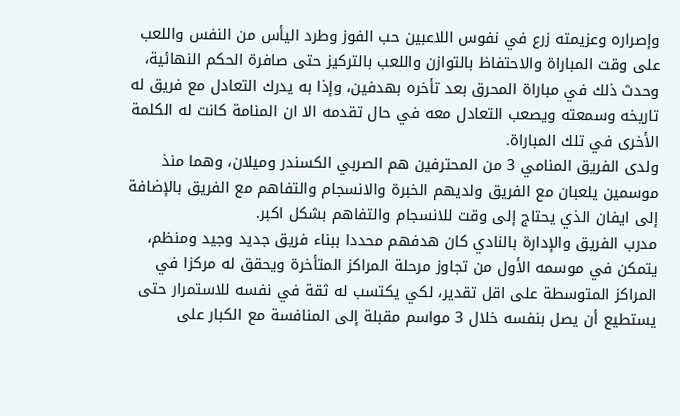وإصراره وعزيمته زرع في نفوس اللاعبين حب الفوز وطرد اليأس من النفس واللعب على وقت المباراة والاحتفاظ بالتوازن واللعب بالتركيز حتى صافرة الحكم النهائية، وحدث ذلك في مباراة المحرق بعد تأخره بهدفين، وإذا به يدرك التعادل مع فريق له تاريخه وسمعته ويصعب التعادل معه في حال تقدمه الا ان المنامة كانت له الكلمة الأخرى في تلك المباراة.
ولدى الفريق المنامي 3 من المحترفين هم الصربي الكسندر وميلان، وهما منذ موسمين يلعبان مع الفريق ولديهم الخبرة والانسجام والتفاهم مع الفريق بالإضافة إلى ايفان الذي يحتاج إلى وقت للانسجام والتفاهم بشكل اكبر.
مدرب الفريق والإدارة بالنادي كان هدفهم محددا ببناء فريق جديد وجيد ومنظم، يتمكن في موسمه الأول من تجاوز مرحلة المراكز المتأخرة ويحقق له مركزا في المراكز المتوسطة على اقل تقدير، لكي يكتسب له ثقة في نفسه للاستمرار حتى يستطيع أن يصل بنفسه خلال 3 مواسم مقبلة إلى المنافسة مع الكبار على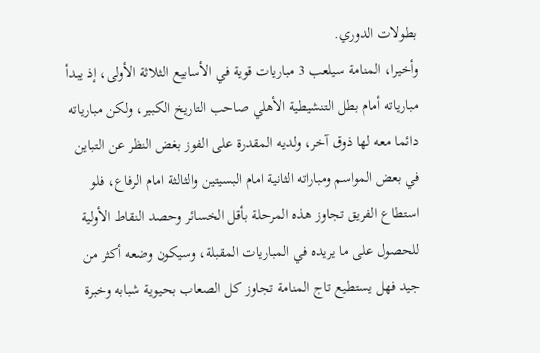بطولات الدوري.
وأخيرا، المنامة سيلعب 3 مباريات قوية في الأسابيع الثلاثة الأولى، إذ يبدأ مبارياته أمام بطل التنشيطية الأهلي صاحب التاريخ الكبير، ولكن مبارياته دائما معه لها ذوق آخر، ولديه المقدرة على الفوز بغض النظر عن التباين في بعض المواسم ومباراته الثانية امام البسيتين والثالثة امام الرفاع، فلو استطاع الفريق تجاوز هذه المرحلة بأقل الخسائر وحصد النقاط الأولية للحصول على ما يريده في المباريات المقبلة، وسيكون وضعه أكثر من جيد فهل يستطيع تاج المنامة تجاوز كل الصعاب بحيوية شبابه وخبرة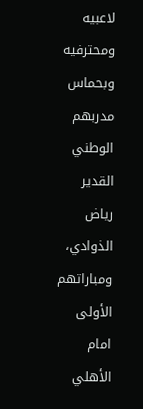لاعبيه ومحترفيه وبحماس مدربهم الوطني القدير رياض الذوادي، ومباراتهم الأولى امام الأهلي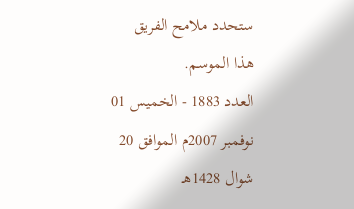ستحدد ملامح الفريق هذا الموسم.
العدد 1883 - الخميس 01 نوفمبر 2007م الموافق 20 شوال 1428هـ